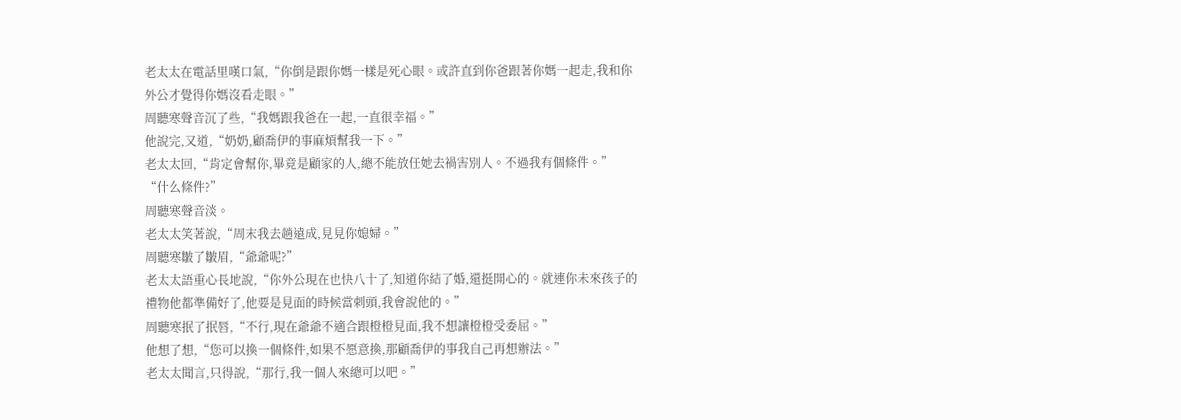老太太在電話里嘆口氣,“你倒是跟你媽一樣是死心眼。或許直到你爸跟著你媽一起走,我和你外公才覺得你媽沒看走眼。”
周聽寒聲音沉了些,“我媽跟我爸在一起,一直很幸福。”
他說完,又道,“奶奶,顧喬伊的事麻煩幫我一下。”
老太太回,“肯定會幫你,畢竟是顧家的人,總不能放任她去禍害別人。不過我有個條件。”
“什么條件?”
周聽寒聲音淡。
老太太笑著說,“周末我去趟遠成,見見你媳婦。”
周聽寒皺了皺眉,“爺爺呢?”
老太太語重心長地說,“你外公現在也快八十了,知道你結了婚,還挺開心的。就連你未來孩子的禮物他都準備好了,他要是見面的時候當刺頭,我會說他的。”
周聽寒抿了抿唇,“不行,現在爺爺不適合跟橙橙見面,我不想讓橙橙受委屈。”
他想了想,“您可以換一個條件,如果不愿意換,那顧喬伊的事我自己再想辦法。”
老太太聞言,只得說,“那行,我一個人來總可以吧。”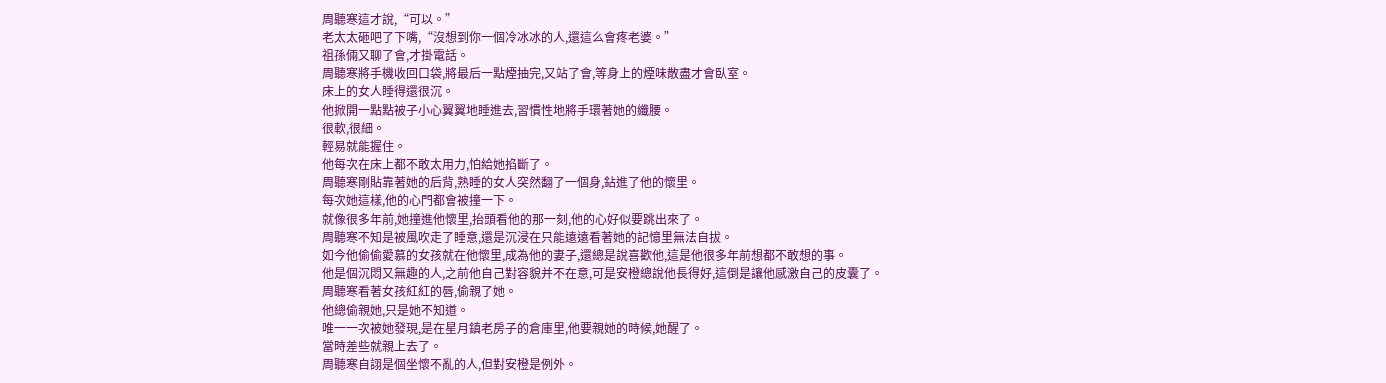周聽寒這才說,“可以。”
老太太砸吧了下嘴,“沒想到你一個冷冰冰的人,還這么會疼老婆。”
祖孫倆又聊了會,才掛電話。
周聽寒將手機收回口袋,將最后一點煙抽完,又站了會,等身上的煙味散盡才會臥室。
床上的女人睡得還很沉。
他掀開一點點被子小心翼翼地睡進去,習慣性地將手環著她的纖腰。
很軟,很細。
輕易就能握住。
他每次在床上都不敢太用力,怕給她掐斷了。
周聽寒剛貼靠著她的后背,熟睡的女人突然翻了一個身,鉆進了他的懷里。
每次她這樣,他的心門都會被撞一下。
就像很多年前,她撞進他懷里,抬頭看他的那一刻,他的心好似要跳出來了。
周聽寒不知是被風吹走了睡意,還是沉浸在只能遠遠看著她的記憶里無法自拔。
如今他偷偷愛慕的女孩就在他懷里,成為他的妻子,還總是說喜歡他,這是他很多年前想都不敢想的事。
他是個沉悶又無趣的人,之前他自己對容貌并不在意,可是安橙總說他長得好,這倒是讓他感激自己的皮囊了。
周聽寒看著女孩紅紅的唇,偷親了她。
他總偷親她,只是她不知道。
唯一一次被她發現,是在星月鎮老房子的倉庫里,他要親她的時候,她醒了。
當時差些就親上去了。
周聽寒自詡是個坐懷不亂的人,但對安橙是例外。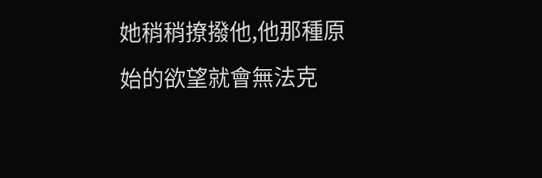她稍稍撩撥他,他那種原始的欲望就會無法克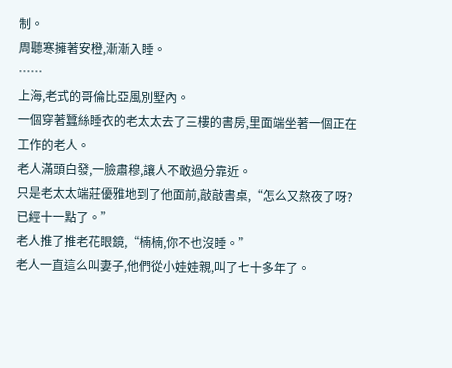制。
周聽寒擁著安橙,漸漸入睡。
……
上海,老式的哥倫比亞風別墅內。
一個穿著蠶絲睡衣的老太太去了三樓的書房,里面端坐著一個正在工作的老人。
老人滿頭白發,一臉肅穆,讓人不敢過分靠近。
只是老太太端莊優雅地到了他面前,敲敲書桌,“怎么又熬夜了呀?已經十一點了。”
老人推了推老花眼鏡,“楠楠,你不也沒睡。”
老人一直這么叫妻子,他們從小娃娃親,叫了七十多年了。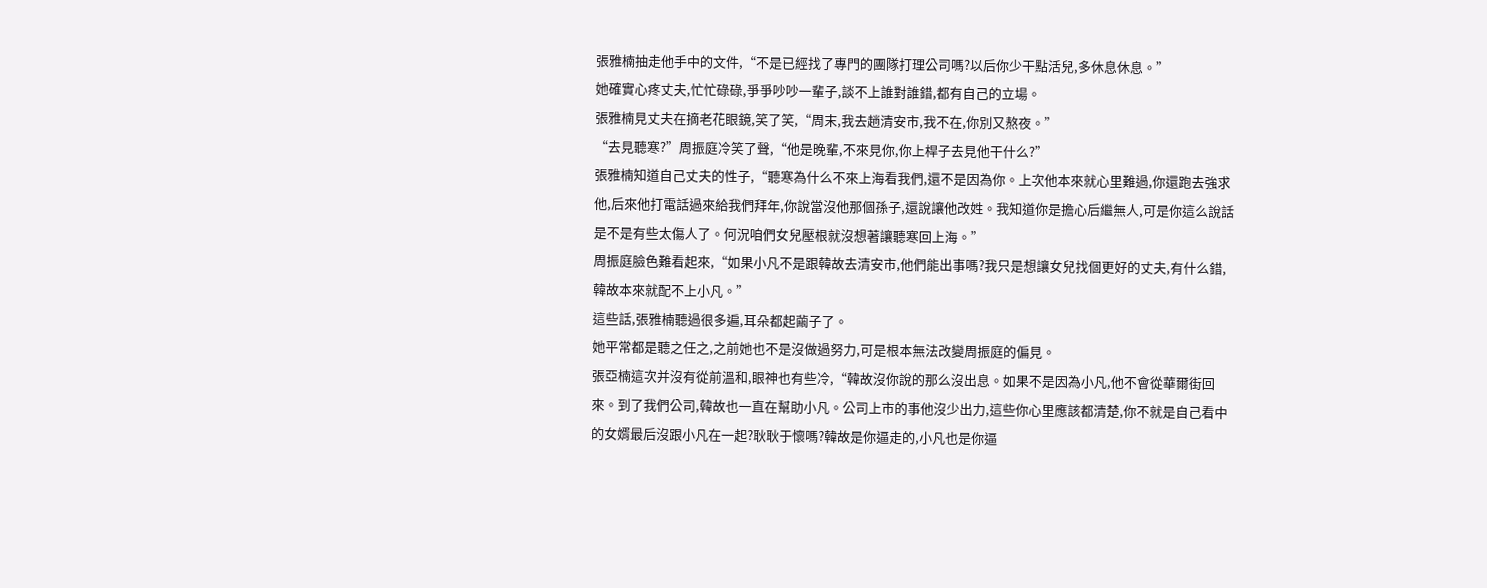張雅楠抽走他手中的文件,“不是已經找了專門的團隊打理公司嗎?以后你少干點活兒,多休息休息。”
她確實心疼丈夫,忙忙碌碌,爭爭吵吵一輩子,談不上誰對誰錯,都有自己的立場。
張雅楠見丈夫在摘老花眼鏡,笑了笑,“周末,我去趟清安市,我不在,你別又熬夜。”
“去見聽寒?”周振庭冷笑了聲,“他是晚輩,不來見你,你上桿子去見他干什么?”
張雅楠知道自己丈夫的性子,“聽寒為什么不來上海看我們,還不是因為你。上次他本來就心里難過,你還跑去強求他,后來他打電話過來給我們拜年,你說當沒他那個孫子,還說讓他改姓。我知道你是擔心后繼無人,可是你這么說話是不是有些太傷人了。何況咱們女兒壓根就沒想著讓聽寒回上海。”
周振庭臉色難看起來,“如果小凡不是跟韓故去清安市,他們能出事嗎?我只是想讓女兒找個更好的丈夫,有什么錯,韓故本來就配不上小凡。”
這些話,張雅楠聽過很多遍,耳朵都起繭子了。
她平常都是聽之任之,之前她也不是沒做過努力,可是根本無法改變周振庭的偏見。
張亞楠這次并沒有從前溫和,眼神也有些冷,“韓故沒你說的那么沒出息。如果不是因為小凡,他不會從華爾街回來。到了我們公司,韓故也一直在幫助小凡。公司上市的事他沒少出力,這些你心里應該都清楚,你不就是自己看中的女婿最后沒跟小凡在一起?耿耿于懷嗎?韓故是你逼走的,小凡也是你逼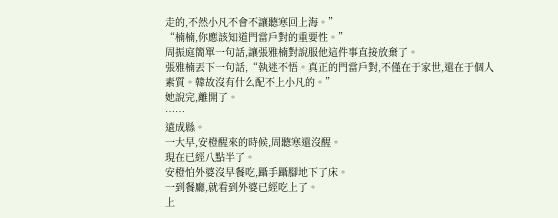走的,不然小凡不會不讓聽寒回上海。”
“楠楠,你應該知道門當戶對的重要性。”
周振庭簡單一句話,讓張雅楠對說服他這件事直接放棄了。
張雅楠丟下一句話,“執迷不悟。真正的門當戶對,不僅在于家世,還在于個人素質。韓故沒有什么配不上小凡的。”
她說完,離開了。
……
遠成縣。
一大早,安橙醒來的時候,周聽寒還沒醒。
現在已經八點半了。
安橙怕外婆沒早餐吃,躡手躡腳地下了床。
一到餐廳,就看到外婆已經吃上了。
上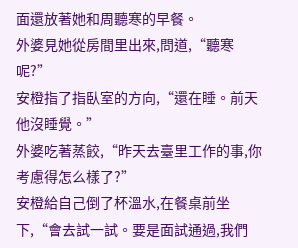面還放著她和周聽寒的早餐。
外婆見她從房間里出來,問道,“聽寒呢?”
安橙指了指臥室的方向,“還在睡。前天他沒睡覺。”
外婆吃著蒸餃,“昨天去臺里工作的事,你考慮得怎么樣了?”
安橙給自己倒了杯溫水,在餐桌前坐下,“會去試一試。要是面試通過,我們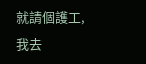就請個護工,我去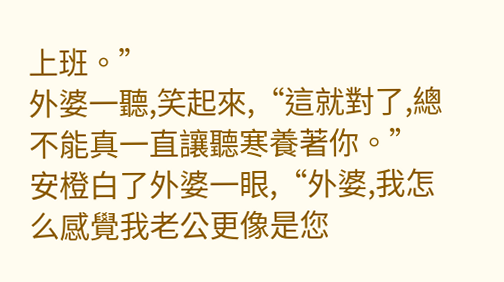上班。”
外婆一聽,笑起來,“這就對了,總不能真一直讓聽寒養著你。”
安橙白了外婆一眼,“外婆,我怎么感覺我老公更像是您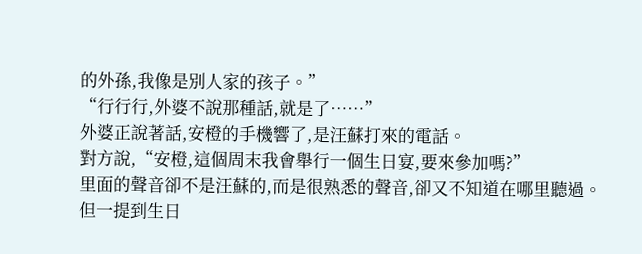的外孫,我像是別人家的孩子。”
“行行行,外婆不說那種話,就是了……”
外婆正說著話,安橙的手機響了,是汪蘇打來的電話。
對方說,“安橙,這個周末我會舉行一個生日宴,要來參加嗎?”
里面的聲音卻不是汪蘇的,而是很熟悉的聲音,卻又不知道在哪里聽過。
但一提到生日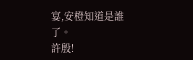宴,安橙知道是誰了。
許殷!